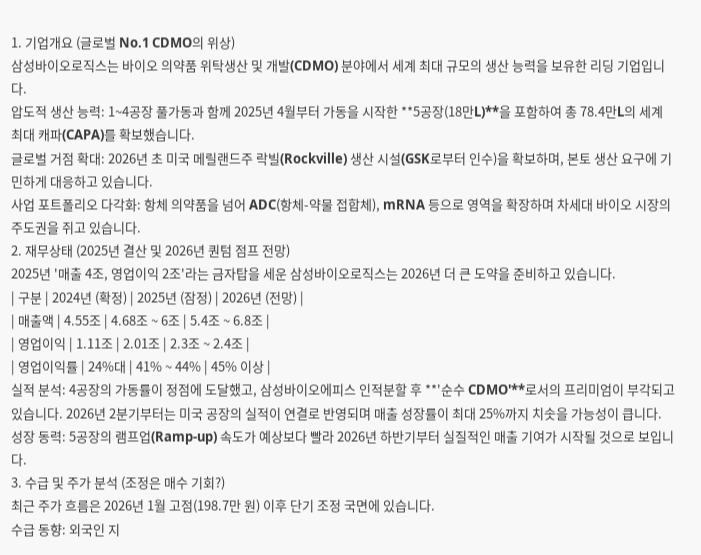1. 기업개요 (글로벌 No.1 CDMO의 위상)
삼성바이오로직스는 바이오 의약품 위탁생산 및 개발(CDMO) 분야에서 세계 최대 규모의 생산 능력을 보유한 리딩 기업입니다.
압도적 생산 능력: 1~4공장 풀가동과 함께 2025년 4월부터 가동을 시작한 **5공장(18만L)**을 포함하여 총 78.4만L의 세계 최대 캐파(CAPA)를 확보했습니다.
글로벌 거점 확대: 2026년 초 미국 메릴랜드주 락빌(Rockville) 생산 시설(GSK로부터 인수)을 확보하며, 본토 생산 요구에 기민하게 대응하고 있습니다.
사업 포트폴리오 다각화: 항체 의약품을 넘어 ADC(항체-약물 접합체), mRNA 등으로 영역을 확장하며 차세대 바이오 시장의 주도권을 쥐고 있습니다.
2. 재무상태 (2025년 결산 및 2026년 퀀텀 점프 전망)
2025년 '매출 4조, 영업이익 2조'라는 금자탑을 세운 삼성바이오로직스는 2026년 더 큰 도약을 준비하고 있습니다.
| 구분 | 2024년 (확정) | 2025년 (잠정) | 2026년 (전망) |
| 매출액 | 4.55조 | 4.68조 ~ 6조 | 5.4조 ~ 6.8조 |
| 영업이익 | 1.11조 | 2.01조 | 2.3조 ~ 2.4조 |
| 영업이익률 | 24%대 | 41% ~ 44% | 45% 이상 |
실적 분석: 4공장의 가동률이 정점에 도달했고, 삼성바이오에피스 인적분할 후 **'순수 CDMO'**로서의 프리미엄이 부각되고 있습니다. 2026년 2분기부터는 미국 공장의 실적이 연결로 반영되며 매출 성장률이 최대 25%까지 치솟을 가능성이 큽니다.
성장 동력: 5공장의 램프업(Ramp-up) 속도가 예상보다 빨라 2026년 하반기부터 실질적인 매출 기여가 시작될 것으로 보입니다.
3. 수급 및 주가 분석 (조정은 매수 기회?)
최근 주가 흐름은 2026년 1월 고점(198.7만 원) 이후 단기 조정 국면에 있습니다.
수급 동향: 외국인 지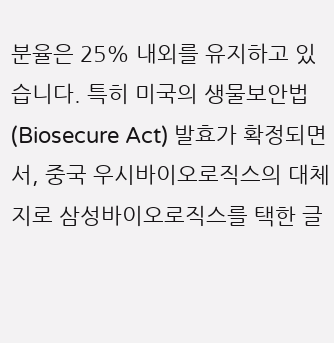분율은 25% 내외를 유지하고 있습니다. 특히 미국의 생물보안법(Biosecure Act) 발효가 확정되면서, 중국 우시바이오로직스의 대체지로 삼성바이오로직스를 택한 글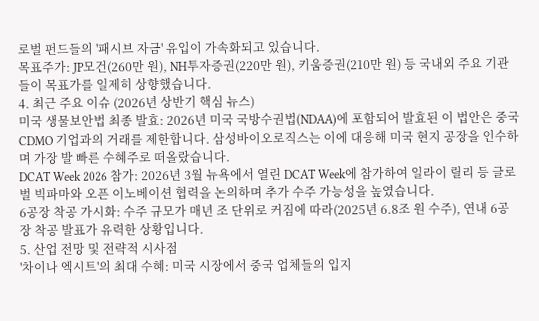로벌 펀드들의 '패시브 자금' 유입이 가속화되고 있습니다.
목표주가: JP모건(260만 원), NH투자증권(220만 원), 키움증권(210만 원) 등 국내외 주요 기관들이 목표가를 일제히 상향했습니다.
4. 최근 주요 이슈 (2026년 상반기 핵심 뉴스)
미국 생물보안법 최종 발효: 2026년 미국 국방수권법(NDAA)에 포함되어 발효된 이 법안은 중국 CDMO 기업과의 거래를 제한합니다. 삼성바이오로직스는 이에 대응해 미국 현지 공장을 인수하며 가장 발 빠른 수혜주로 떠올랐습니다.
DCAT Week 2026 참가: 2026년 3월 뉴욕에서 열린 DCAT Week에 참가하여 일라이 릴리 등 글로벌 빅파마와 오픈 이노베이션 협력을 논의하며 추가 수주 가능성을 높였습니다.
6공장 착공 가시화: 수주 규모가 매년 조 단위로 커짐에 따라(2025년 6.8조 원 수주), 연내 6공장 착공 발표가 유력한 상황입니다.
5. 산업 전망 및 전략적 시사점
'차이나 엑시트'의 최대 수혜: 미국 시장에서 중국 업체들의 입지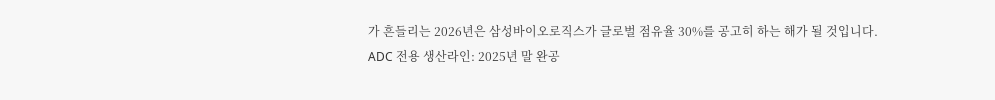가 흔들리는 2026년은 삼성바이오로직스가 글로벌 점유율 30%를 공고히 하는 해가 될 것입니다.
ADC 전용 생산라인: 2025년 말 완공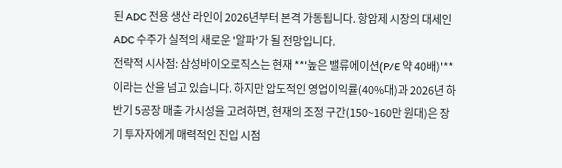된 ADC 전용 생산 라인이 2026년부터 본격 가동됩니다. 항암제 시장의 대세인 ADC 수주가 실적의 새로운 '알파'가 될 전망입니다.
전략적 시사점: 삼성바이오로직스는 현재 **'높은 밸류에이션(P/E 약 40배)'**이라는 산을 넘고 있습니다. 하지만 압도적인 영업이익률(40%대)과 2026년 하반기 5공장 매출 가시성을 고려하면, 현재의 조정 구간(150~160만 원대)은 장기 투자자에게 매력적인 진입 시점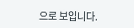으로 보입니다.